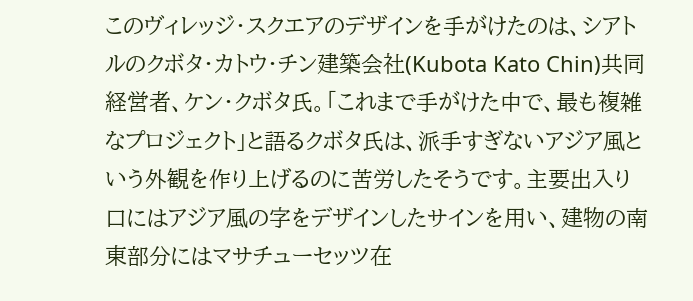このヴィレッジ・スクエアのデザインを手がけたのは、シアトルのクボタ・カトウ・チン建築会社(Kubota Kato Chin)共同経営者、ケン・クボタ氏。「これまで手がけた中で、最も複雑なプロジェクト」と語るクボタ氏は、派手すぎないアジア風という外観を作り上げるのに苦労したそうです。主要出入り口にはアジア風の字をデザインしたサインを用い、建物の南東部分にはマサチューセッツ在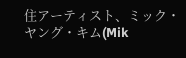住アーティスト、ミック・ヤング・キム(Mik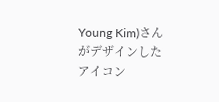Young Kim)さんがデザインしたアイコン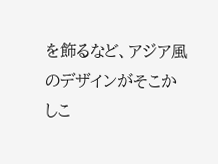を飾るなど、アジア風のデザインがそこかしこ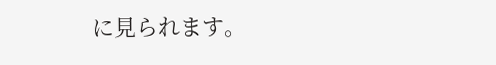に見られます。